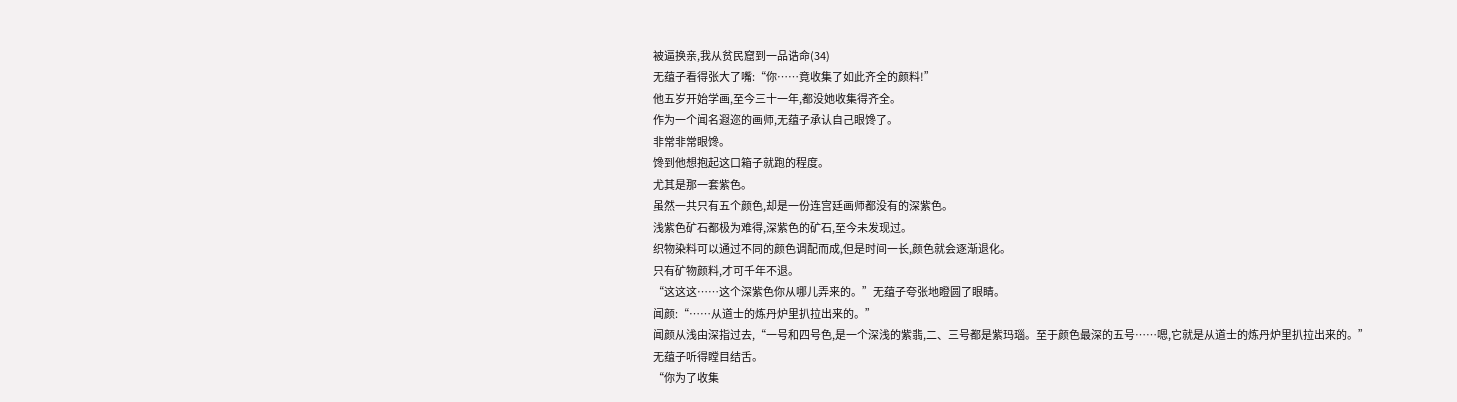被逼换亲,我从贫民窟到一品诰命(34)
无蕴子看得张大了嘴:“你……竟收集了如此齐全的颜料!”
他五岁开始学画,至今三十一年,都没她收集得齐全。
作为一个闻名遐迩的画师,无蕴子承认自己眼馋了。
非常非常眼馋。
馋到他想抱起这口箱子就跑的程度。
尤其是那一套紫色。
虽然一共只有五个颜色,却是一份连宫廷画师都没有的深紫色。
浅紫色矿石都极为难得,深紫色的矿石,至今未发现过。
织物染料可以通过不同的颜色调配而成,但是时间一长,颜色就会逐渐退化。
只有矿物颜料,才可千年不退。
“这这这……这个深紫色你从哪儿弄来的。”无蕴子夸张地瞪圆了眼睛。
闻颜:“……从道士的炼丹炉里扒拉出来的。”
闻颜从浅由深指过去,“一号和四号色,是一个深浅的紫翡,二、三号都是紫玛瑙。至于颜色最深的五号……嗯,它就是从道士的炼丹炉里扒拉出来的。”
无蕴子听得瞠目结舌。
“你为了收集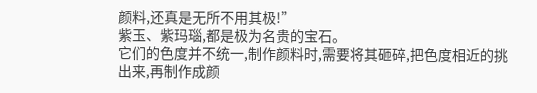颜料,还真是无所不用其极!”
紫玉、紫玛瑙,都是极为名贵的宝石。
它们的色度并不统一,制作颜料时,需要将其砸碎,把色度相近的挑出来,再制作成颜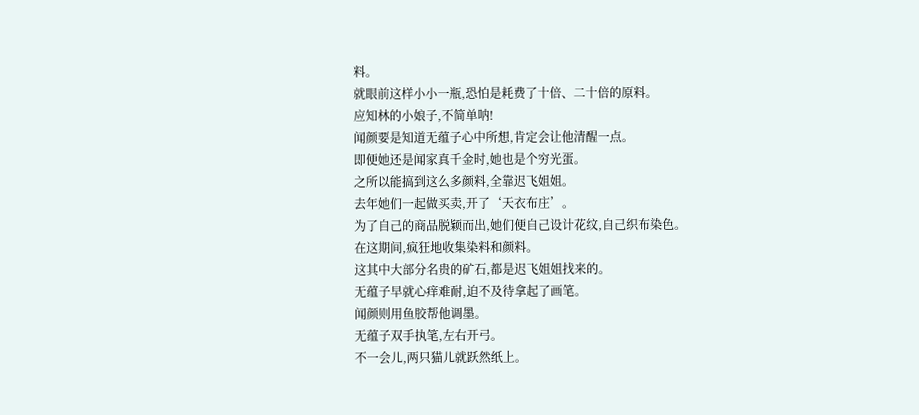料。
就眼前这样小小一瓶,恐怕是耗费了十倍、二十倍的原料。
应知林的小娘子,不简单呐!
闻颜要是知道无蕴子心中所想,肯定会让他清醒一点。
即便她还是闻家真千金时,她也是个穷光蛋。
之所以能搞到这么多颜料,全靠迟飞姐姐。
去年她们一起做买卖,开了‘天衣布庄’。
为了自己的商品脱颖而出,她们便自己设计花纹,自己织布染色。
在这期间,疯狂地收集染料和颜料。
这其中大部分名贵的矿石,都是迟飞姐姐找来的。
无蕴子早就心痒难耐,迫不及待拿起了画笔。
闻颜则用鱼胶帮他调墨。
无蕴子双手执笔,左右开弓。
不一会儿,两只猫儿就跃然纸上。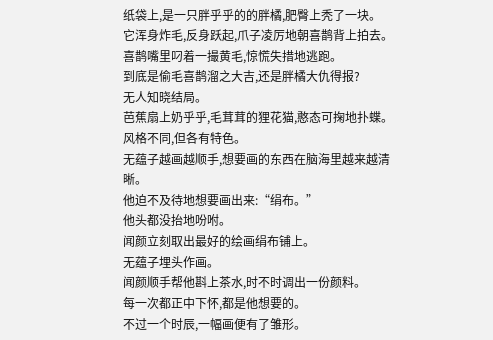纸袋上,是一只胖乎乎的的胖橘,肥臀上秃了一块。
它浑身炸毛,反身跃起,爪子凌厉地朝喜鹊背上拍去。
喜鹊嘴里叼着一撮黄毛,惊慌失措地逃跑。
到底是偷毛喜鹊溜之大吉,还是胖橘大仇得报?
无人知晓结局。
芭蕉扇上奶乎乎,毛茸茸的狸花猫,憨态可掬地扑蝶。
风格不同,但各有特色。
无蕴子越画越顺手,想要画的东西在脑海里越来越清晰。
他迫不及待地想要画出来:“绢布。”
他头都没抬地吩咐。
闻颜立刻取出最好的绘画绢布铺上。
无蕴子埋头作画。
闻颜顺手帮他斟上茶水,时不时调出一份颜料。
每一次都正中下怀,都是他想要的。
不过一个时辰,一幅画便有了雏形。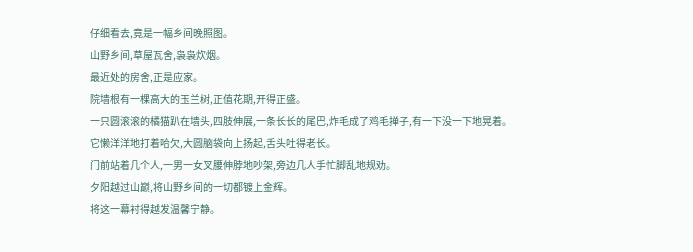仔细看去,竟是一幅乡间晚照图。
山野乡间,草屋瓦舍,袅袅炊烟。
最近处的房舍,正是应家。
院墙根有一棵高大的玉兰树,正值花期,开得正盛。
一只圆滚滚的橘猫趴在墙头,四肢伸展,一条长长的尾巴,炸毛成了鸡毛掸子,有一下没一下地晃着。
它懒洋洋地打着哈欠,大圆脑袋向上扬起,舌头吐得老长。
门前站着几个人,一男一女叉腰伸脖地吵架,旁边几人手忙脚乱地规劝。
夕阳越过山巅,将山野乡间的一切都镀上金辉。
将这一幕衬得越发温馨宁静。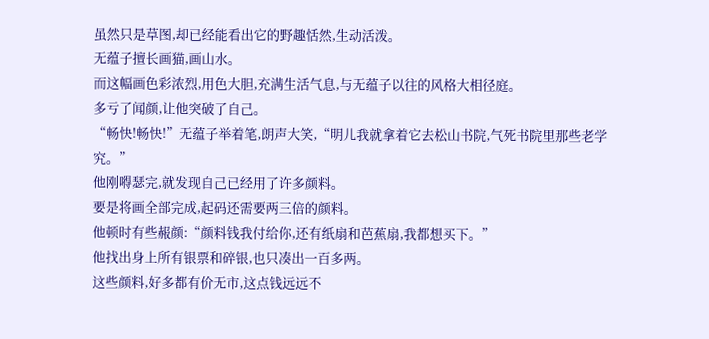虽然只是草图,却已经能看出它的野趣恬然,生动活泼。
无蕴子擅长画猫,画山水。
而这幅画色彩浓烈,用色大胆,充满生活气息,与无蕴子以往的风格大相径庭。
多亏了闻颜,让他突破了自己。
“畅快!畅快!”无蕴子举着笔,朗声大笑,“明儿我就拿着它去松山书院,气死书院里那些老学究。”
他刚嘚瑟完,就发现自己已经用了许多颜料。
要是将画全部完成,起码还需要两三倍的颜料。
他顿时有些赧颜:“颜料钱我付给你,还有纸扇和芭蕉扇,我都想买下。”
他找出身上所有银票和碎银,也只凑出一百多两。
这些颜料,好多都有价无市,这点钱远远不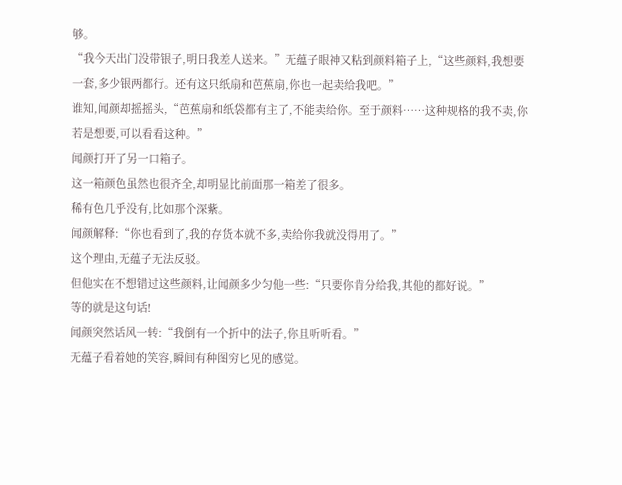够。
“我今天出门没带银子,明日我差人送来。”无蕴子眼神又粘到颜料箱子上,“这些颜料,我想要一套,多少银两都行。还有这只纸扇和芭蕉扇,你也一起卖给我吧。”
谁知,闻颜却摇摇头,“芭蕉扇和纸袋都有主了,不能卖给你。至于颜料……这种规格的我不卖,你若是想要,可以看看这种。”
闻颜打开了另一口箱子。
这一箱颜色虽然也很齐全,却明显比前面那一箱差了很多。
稀有色几乎没有,比如那个深紫。
闻颜解释:“你也看到了,我的存货本就不多,卖给你我就没得用了。”
这个理由,无蕴子无法反驳。
但他实在不想错过这些颜料,让闻颜多少匀他一些:“只要你肯分给我,其他的都好说。”
等的就是这句话!
闻颜突然话风一转:“我倒有一个折中的法子,你且听听看。”
无蕴子看着她的笑容,瞬间有种图穷匕见的感觉。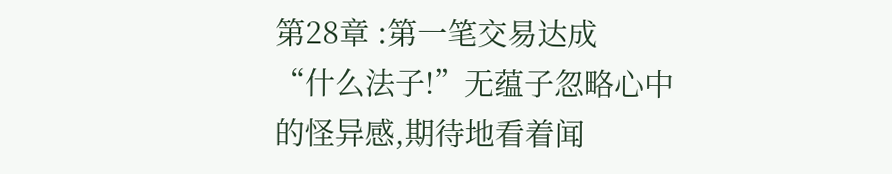第28章 :第一笔交易达成
“什么法子!”无蕴子忽略心中的怪异感,期待地看着闻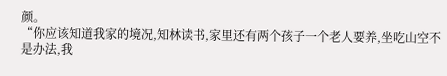颜。
“你应该知道我家的境况,知林读书,家里还有两个孩子一个老人要养,坐吃山空不是办法,我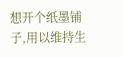想开个纸墨铺子,用以维持生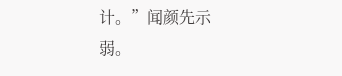计。”闻颜先示弱。